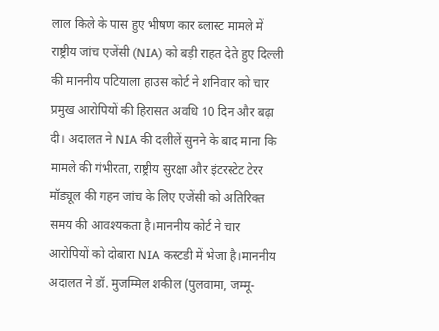लाल किले के पास हुए भीषण कार ब्लास्ट मामले में राष्ट्रीय जांच एजेंसी (NIA) को बड़ी राहत देते हुए दिल्ली की माननीय पटियाला हाउस कोर्ट ने शनिवार को चार प्रमुख आरोपियों की हिरासत अवधि 10 दिन और बढ़ा दी। अदालत ने NIA की दलीलें सुनने के बाद माना कि मामले की गंभीरता, राष्ट्रीय सुरक्षा और इंटरस्टेट टेरर मॉड्यूल की गहन जांच के लिए एजेंसी को अतिरिक्त समय की आवश्यकता है।माननीय कोर्ट ने चार आरोपियों को दोबारा NIA कस्टडी में भेजा है।माननीय अदालत ने डॉ. मुजम्मिल शकील (पुलवामा, जम्मू-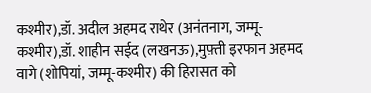कश्मीर),डॉ. अदील अहमद राथेर (अनंतनाग, जम्मू-कश्मीर),डॉ. शाहीन सईद (लखनऊ),मुफ़्ती इरफान अहमद वागे (शोपियां, जम्मू-कश्मीर) की हिरासत को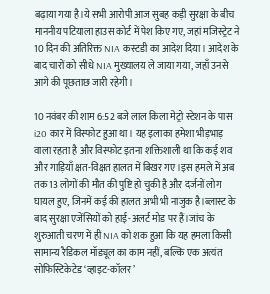बढ़ाया गया है।ये सभी आरोपी आज सुबह कड़ी सुरक्षा के बीच माननीय पटियाला हाउस कोर्ट में पेश किए गए, जहां मजिस्ट्रेट ने 10 दिन की अतिरिक्त NIA कस्टडी का आदेश दिया। आदेश के बाद चारों को सीधे NIA मुख्यालय ले जाया गया, जहाँ उनसे आगे की पूछताछ जारी रहेगी।

10 नवंबर की शाम 6:52 बजे लाल किला मेट्रो स्टेशन के पास i20 कार में विस्फोट हुआ था। यह इलाका हमेशा भीड़भाड़ वाला रहता है और विस्फोट इतना शक्तिशाली था कि कई शव और गाड़ियाँ क्षत-विक्षत हालत में बिखर गए।इस हमले में अब तक 13 लोगों की मौत की पुष्टि हो चुकी है औऱ दर्जनों लोग घायल हुए, जिनमें कई की हालत अभी भी नाजुक है।ब्लास्ट के बाद सुरक्षा एजेंसियों को हाई-अलर्ट मोड पर हैं।जांच के शुरुआती चरण में ही NIA को शक हुआ कि यह हमला किसी सामान्य रैडिकल मॉड्यूल का काम नहीं, बल्कि एक अत्यंत सोफिस्टिकेटेड ‘व्हाइट-कॉलर’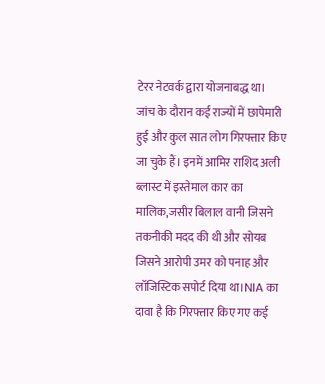टेरर नेटवर्क द्वारा योजनाबद्ध था।
जांच के दौरान कई राज्यों में छापेमारी हुई और कुल सात लोग गिरफ्तार किए जा चुके हैं। इनमें आमिर राशिद अली ब्लास्ट में इस्तेमाल कार का मालिक,जसीर बिलाल वानी जिसने तकनीकी मदद की थी और सोयब जिसने आरोपी उमर को पनाह और लॉजिस्टिक सपोर्ट दिया था।NIA का दावा है कि गिरफ्तार किए गए कई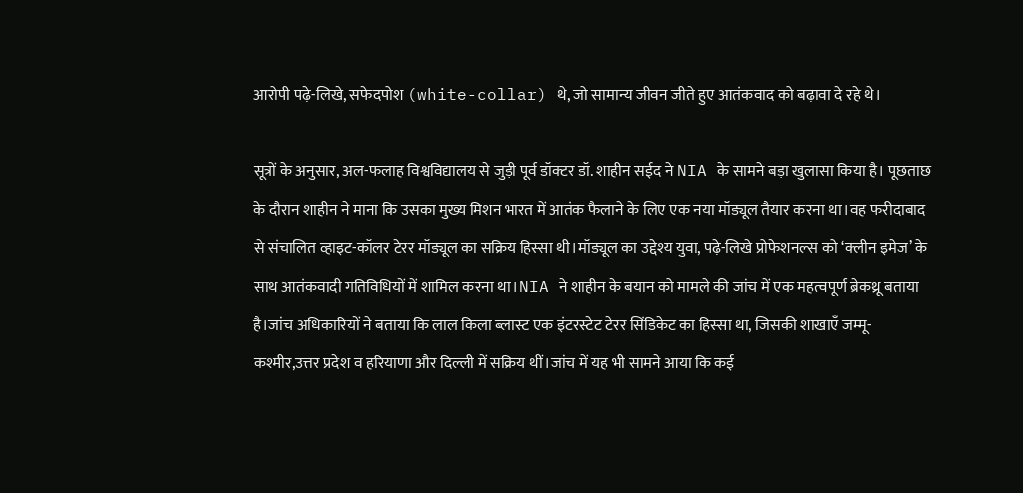आरोपी पढ़े-लिखे, सफेदपोश (white-collar) थे, जो सामान्य जीवन जीते हुए आतंकवाद को बढ़ावा दे रहे थे।

सूत्रों के अनुसार, अल-फलाह विश्वविद्यालय से जुड़ी पूर्व डॉक्टर डॉ. शाहीन सईद ने NIA के सामने बड़ा खुलासा किया है। पूछताछ के दौरान शाहीन ने माना कि उसका मुख्य मिशन भारत में आतंक फैलाने के लिए एक नया मॉड्यूल तैयार करना था।वह फरीदाबाद से संचालित व्हाइट-कॉलर टेरर मॉड्यूल का सक्रिय हिस्सा थी।मॉड्यूल का उद्देश्य युवा, पढ़े-लिखे प्रोफेशनल्स को ‘क्लीन इमेज’ के साथ आतंकवादी गतिविधियों में शामिल करना था।NIA ने शाहीन के बयान को मामले की जांच में एक महत्वपूर्ण ब्रेकथ्रू बताया है।जांच अधिकारियों ने बताया कि लाल किला ब्लास्ट एक इंटरस्टेट टेरर सिंडिकेट का हिस्सा था, जिसकी शाखाएँ जम्मू-कश्मीर,उत्तर प्रदेश व हरियाणा और दिल्ली में सक्रिय थीं।जांच में यह भी सामने आया कि कई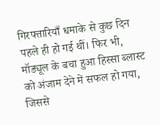गिरफ्तारियाँ धमाके से कुछ दिन पहले ही हो गई थीं। फिर भी, मॉड्यूल के बचा हुआ हिस्सा ब्लास्ट को अंजाम देने में सफल हो गया, जिससे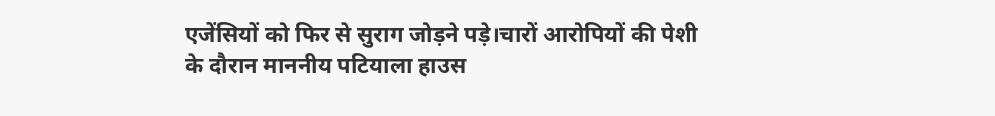एजेंसियों को फिर से सुराग जोड़ने पड़े।चारों आरोपियों की पेशी के दौरान माननीय पटियाला हाउस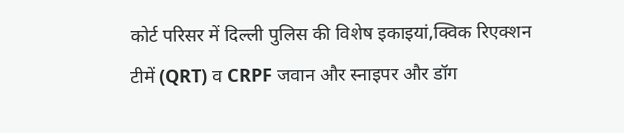कोर्ट परिसर में दिल्ली पुलिस की विशेष इकाइयां,क्विक रिएक्शन टीमें (QRT) व CRPF जवान और स्नाइपर और डॉग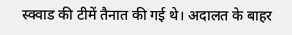स्क्वाड की टीमें तैनात की गई थे। अदालत के बाहर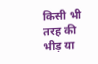किसी भी तरह की भीड़ या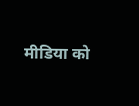मीडिया को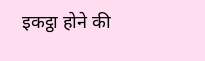इकट्ठा होने की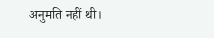अनुमति नहीं थी।